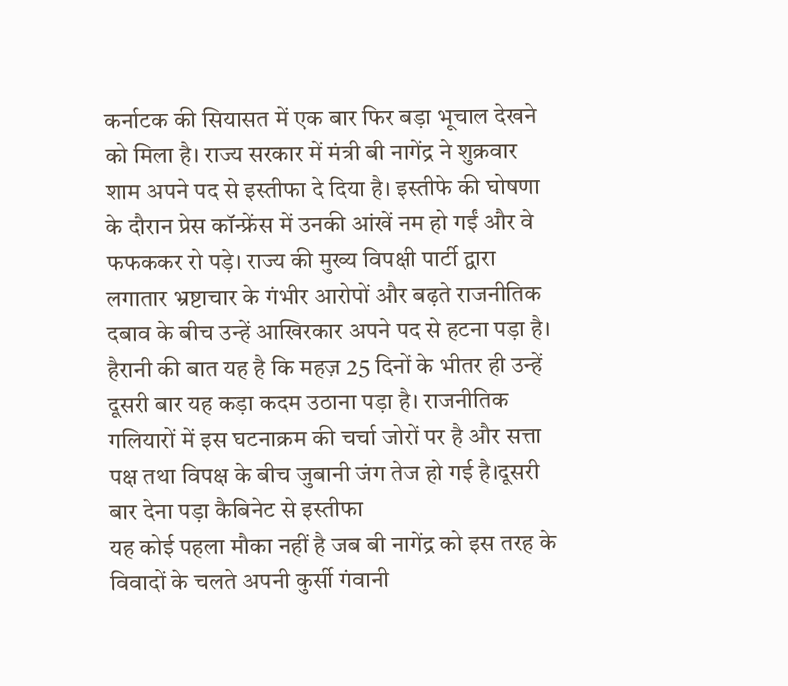कर्नाटक की सियासत में एक बार फिर बड़ा भूचाल देखने को मिला है। राज्य सरकार में मंत्री बी नागेंद्र ने शुक्रवार शाम अपने पद से इस्तीफा दे दिया है। इस्तीफे की घोषणा के दौरान प्रेस कॉन्फ्रेंस में उनकी आंखें नम हो गईं और वे फफककर रो पड़े। राज्य की मुख्य विपक्षी पार्टी द्वारा लगातार भ्रष्टाचार के गंभीर आरोपों और बढ़ते राजनीतिक दबाव के बीच उन्हें आखिरकार अपने पद से हटना पड़ा है। हैरानी की बात यह है कि महज़ 25 दिनों के भीतर ही उन्हें दूसरी बार यह कड़ा कदम उठाना पड़ा है। राजनीतिक गलियारों में इस घटनाक्रम की चर्चा जोरों पर है और सत्ता पक्ष तथा विपक्ष के बीच जुबानी जंग तेज हो गई है।दूसरी बार देना पड़ा कैबिनेट से इस्तीफा
यह कोई पहला मौका नहीं है जब बी नागेंद्र को इस तरह के विवादों के चलते अपनी कुर्सी गंवानी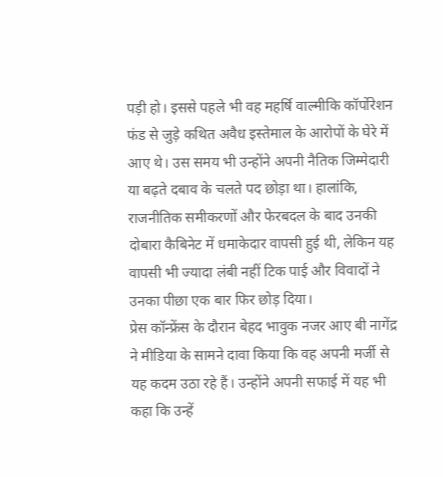पड़ी हो। इससे पहले भी वह महर्षि वाल्मीकि कॉर्पोरेशन फंड से जुड़े कथित अवैध इस्तेमाल के आरोपों के घेरे में आए थे। उस समय भी उन्होंने अपनी नैतिक जिम्मेदारी या बढ़ते दबाव के चलते पद छोड़ा था। हालांकि, राजनीतिक समीकरणों और फेरबदल के बाद उनकी दोबारा कैबिनेट में धमाकेदार वापसी हुई थी, लेकिन यह वापसी भी ज्यादा लंबी नहीं टिक पाई और विवादों ने उनका पीछा एक बार फिर छोड़ दिया।
प्रेस कॉन्फ्रेंस के दौरान बेहद भावुक नजर आए बी नागेंद्र ने मीडिया के सामने दावा किया कि वह अपनी मर्जी से यह कदम उठा रहे हैं। उन्होंने अपनी सफाई में यह भी कहा कि उन्हें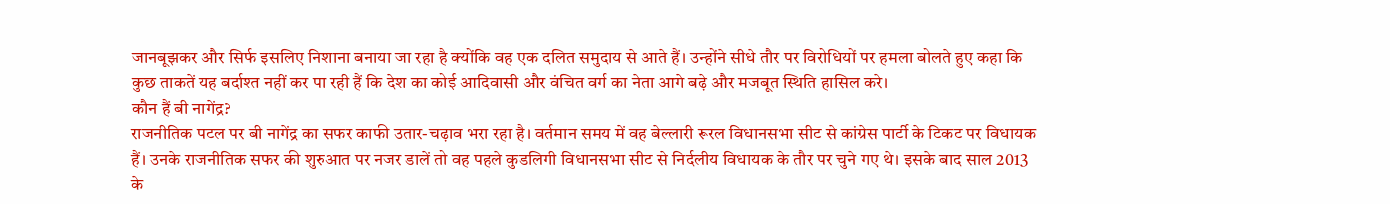जानबूझकर और सिर्फ इसलिए निशाना बनाया जा रहा है क्योंकि वह एक दलित समुदाय से आते हैं। उन्होंने सीधे तौर पर विरोधियों पर हमला बोलते हुए कहा कि कुछ ताकतें यह बर्दाश्त नहीं कर पा रही हैं कि देश का कोई आदिवासी और वंचित वर्ग का नेता आगे बढ़े और मजबूत स्थिति हासिल करे।
कौन हैं बी नागेंद्र?
राजनीतिक पटल पर बी नागेंद्र का सफर काफी उतार-चढ़ाव भरा रहा है। वर्तमान समय में वह बेल्लारी रूरल विधानसभा सीट से कांग्रेस पार्टी के टिकट पर विधायक हैं। उनके राजनीतिक सफर की शुरुआत पर नजर डालें तो वह पहले कुडलिगी विधानसभा सीट से निर्दलीय विधायक के तौर पर चुने गए थे। इसके बाद साल 2013 के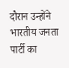दौरान उन्होंने भारतीय जनता पार्टी का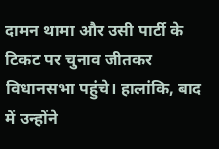दामन थामा और उसी पार्टी के टिकट पर चुनाव जीतकर विधानसभा पहुंचे। हालांकि, बाद में उन्होंने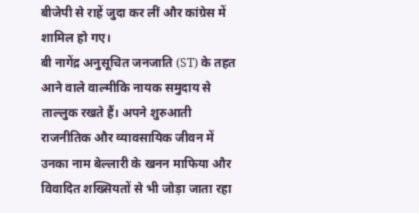बीजेपी से राहें जुदा कर लीं और कांग्रेस में शामिल हो गए।
बी नागेंद्र अनुसूचित जनजाति (ST) के तहत आने वाले वाल्मीकि नायक समुदाय से ताल्लुक रखते हैं। अपने शुरुआती राजनीतिक और व्यावसायिक जीवन में उनका नाम बेल्लारी के खनन माफिया और विवादित शख्सियतों से भी जोड़ा जाता रहा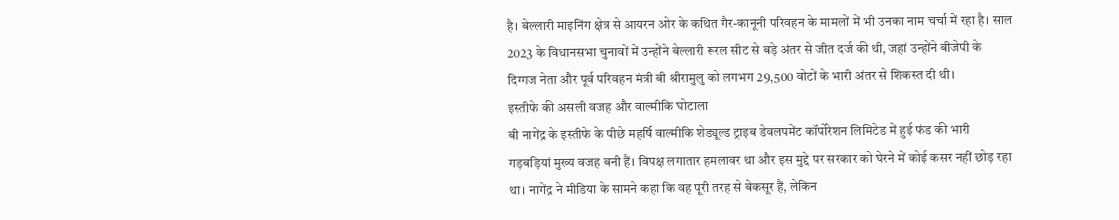है। बेल्लारी माइनिंग क्षेत्र से आयरन ओर के कथित गैर-कानूनी परिवहन के मामलों में भी उनका नाम चर्चा में रहा है। साल 2023 के विधानसभा चुनावों में उन्होंने बेल्लारी रूरल सीट से बड़े अंतर से जीत दर्ज की थी, जहां उन्होंने बीजेपी के दिग्गज नेता और पूर्व परिवहन मंत्री बी श्रीरामुलु को लगभग 29,500 वोटों के भारी अंतर से शिकस्त दी थी।
इस्तीफे की असली वजह और वाल्मीकि घोटाला
बी नागेंद्र के इस्तीफे के पीछे महर्षि वाल्मीकि शेड्यूल्ड ट्राइब डेवलपमेंट कॉर्पोरेशन लिमिटेड में हुई फंड की भारी गड़बड़ियां मुख्य वजह बनी हैं। विपक्ष लगातार हमलावर था और इस मुद्दे पर सरकार को घेरने में कोई कसर नहीं छोड़ रहा था। नागेंद्र ने मीडिया के सामने कहा कि वह पूरी तरह से बेकसूर हैं, लेकिन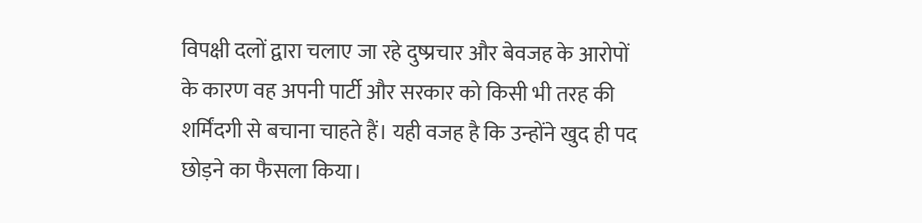विपक्षी दलों द्वारा चलाए जा रहे दुष्प्रचार और बेवजह के आरोपों के कारण वह अपनी पार्टी और सरकार को किसी भी तरह की शर्मिंदगी से बचाना चाहते हैं। यही वजह है कि उन्होंने खुद ही पद छोड़ने का फैसला किया।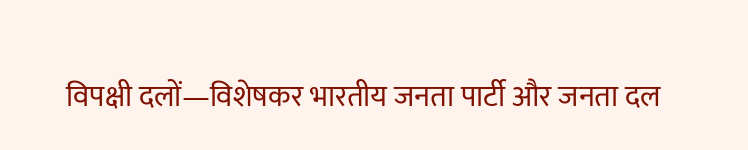विपक्षी दलों—विशेषकर भारतीय जनता पार्टी और जनता दल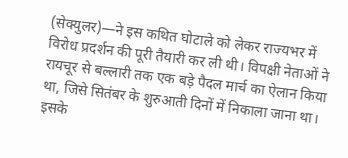(सेक्युलर)—ने इस कथित घोटाले को लेकर राज्यभर में विरोध प्रदर्शन की पूरी तैयारी कर ली थी। विपक्षी नेताओं ने रायचूर से बल्लारी तक एक बड़े पैदल मार्च का ऐलान किया था, जिसे सितंबर के शुरुआती दिनों में निकाला जाना था। इसके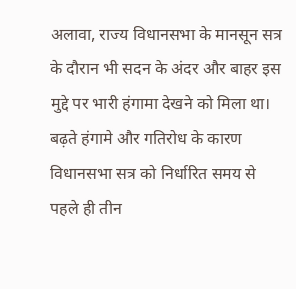अलावा, राज्य विधानसभा के मानसून सत्र के दौरान भी सदन के अंदर और बाहर इस मुद्दे पर भारी हंगामा देखने को मिला था। बढ़ते हंगामे और गतिरोध के कारण विधानसभा सत्र को निर्धारित समय से पहले ही तीन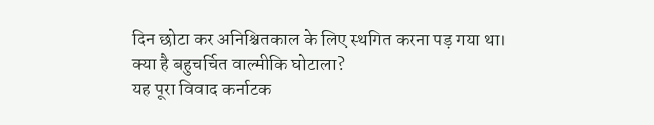दिन छोटा कर अनिश्चितकाल के लिए स्थगित करना पड़ गया था।
क्या है बहुचर्चित वाल्मीकि घोटाला?
यह पूरा विवाद कर्नाटक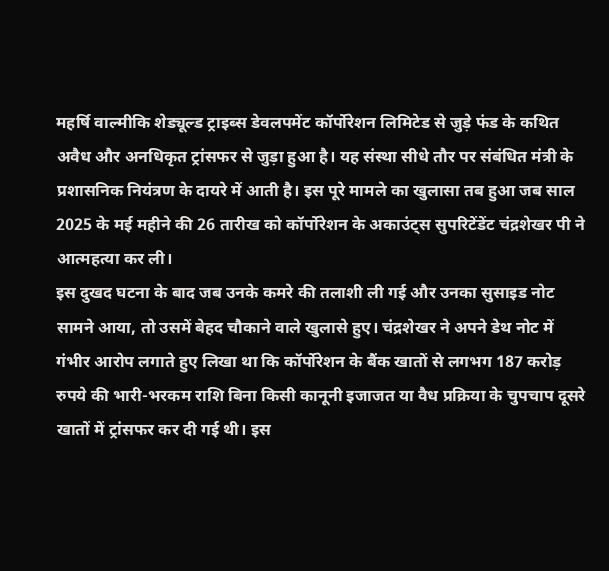महर्षि वाल्मीकि शेड्यूल्ड ट्राइब्स डेवलपमेंट कॉर्पोरेशन लिमिटेड से जुड़े फंड के कथित अवैध और अनधिकृत ट्रांसफर से जुड़ा हुआ है। यह संस्था सीधे तौर पर संबंधित मंत्री के प्रशासनिक नियंत्रण के दायरे में आती है। इस पूरे मामले का खुलासा तब हुआ जब साल 2025 के मई महीने की 26 तारीख को कॉर्पोरेशन के अकाउंट्स सुपरिटेंडेंट चंद्रशेखर पी ने आत्महत्या कर ली।
इस दुखद घटना के बाद जब उनके कमरे की तलाशी ली गई और उनका सुसाइड नोट सामने आया, तो उसमें बेहद चौकाने वाले खुलासे हुए। चंद्रशेखर ने अपने डेथ नोट में गंभीर आरोप लगाते हुए लिखा था कि कॉर्पोरेशन के बैंक खातों से लगभग 187 करोड़ रुपये की भारी-भरकम राशि बिना किसी कानूनी इजाजत या वैध प्रक्रिया के चुपचाप दूसरे खातों में ट्रांसफर कर दी गई थी। इस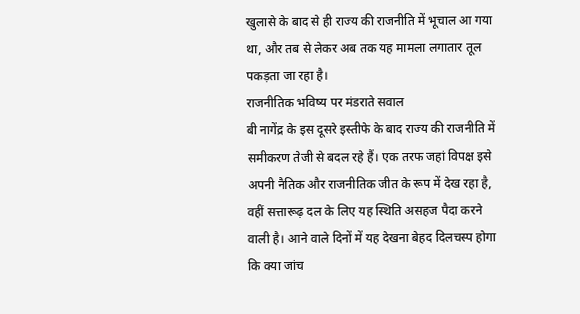खुलासे के बाद से ही राज्य की राजनीति में भूचाल आ गया था, और तब से लेकर अब तक यह मामला लगातार तूल पकड़ता जा रहा है।
राजनीतिक भविष्य पर मंडराते सवाल
बी नागेंद्र के इस दूसरे इस्तीफे के बाद राज्य की राजनीति में समीकरण तेजी से बदल रहे हैं। एक तरफ जहां विपक्ष इसे अपनी नैतिक और राजनीतिक जीत के रूप में देख रहा है, वहीं सत्तारूढ़ दल के लिए यह स्थिति असहज पैदा करने वाली है। आने वाले दिनों में यह देखना बेहद दिलचस्प होगा कि क्या जांच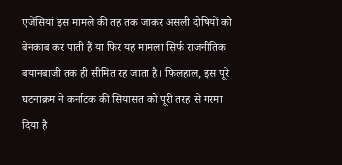एजेंसियां इस मामले की तह तक जाकर असली दोषियों को बेनकाब कर पाती हैं या फिर यह मामला सिर्फ राजनीतिक बयानबाजी तक ही सीमित रह जाता है। फिलहाल, इस पूरे घटनाक्रम ने कर्नाटक की सियासत को पूरी तरह से गरमा दिया है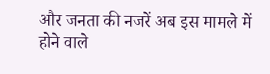और जनता की नजरें अब इस मामले में होने वाले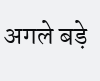अगले बड़े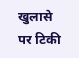खुलासे पर टिकी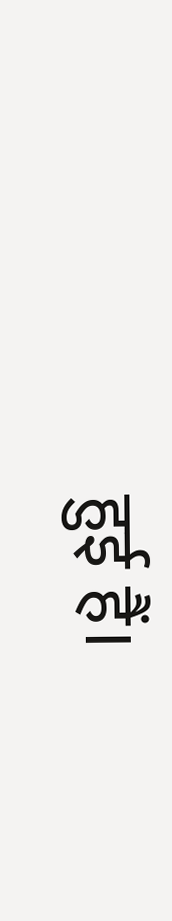हुई हैं।